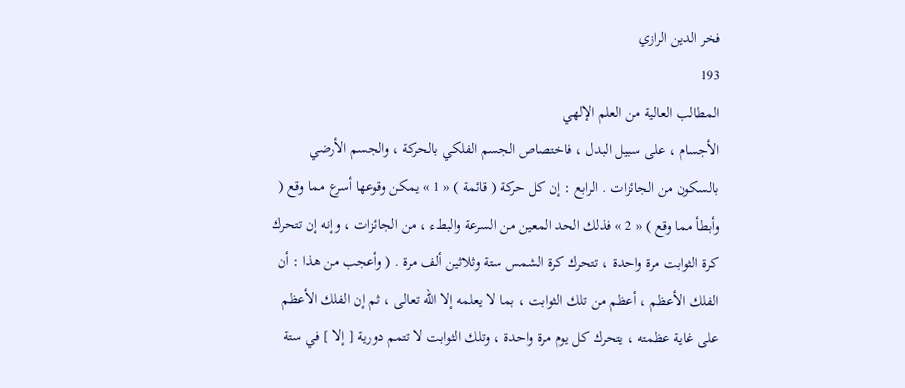فخر الدين الرازي
193
المطالب العالية من العلم الإلهي
الأجسام ، على سبيل البدل ، فاختصاص الجسم الفلكي بالحركة ، والجسم الأرضي بالسكون من الجائزات . الرابع : إن كل حركة ( قائمة ) « 1 » يمكن وقوعها أسرع مما وقع ( وأبطأ مما وقع ) « 2 » فذلك الحد المعين من السرعة والبطء ، من الجائزات ، وإنه إن تتحرك كرة الثوابت مرة واحدة ، تتحرك كرة الشمس ستة وثلاثين ألف مرة . ( وأعجب من هذا : أن الفلك الأعظم ، أعظم من تلك الثوابت ، بما لا يعلمه إلا اللّه تعالى ، ثم إن الفلك الأعظم على غاية عظمته ، يتحرك كل يوم مرة واحدة ، وتلك الثوابت لا تتمم دورية [ إلا ] في ستة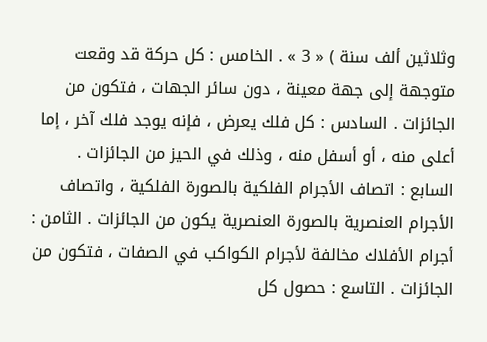وثلاثين ألف سنة ) « 3 » . الخامس : كل حركة قد وقعت متوجهة إلى جهة معينة ، دون سائر الجهات ، فتكون من الجائزات . السادس : كل فلك يعرض ، فإنه يوجد فلك آخر ، إما أعلى منه ، أو أسفل منه ، وذلك في الحيز من الجائزات . السابع : اتصاف الأجرام الفلكية بالصورة الفلكية ، واتصاف الأجرام العنصرية بالصورة العنصرية يكون من الجائزات . الثامن : أجرام الأفلاك مخالفة لأجرام الكواكب في الصفات ، فتكون من الجائزات . التاسع : حصول كل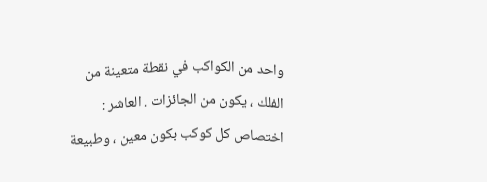واحد من الكواكب في نقطة متعينة من الفلك ، يكون من الجائزات . العاشر : اختصاص كل كوكب بكون معين ، وطبيعة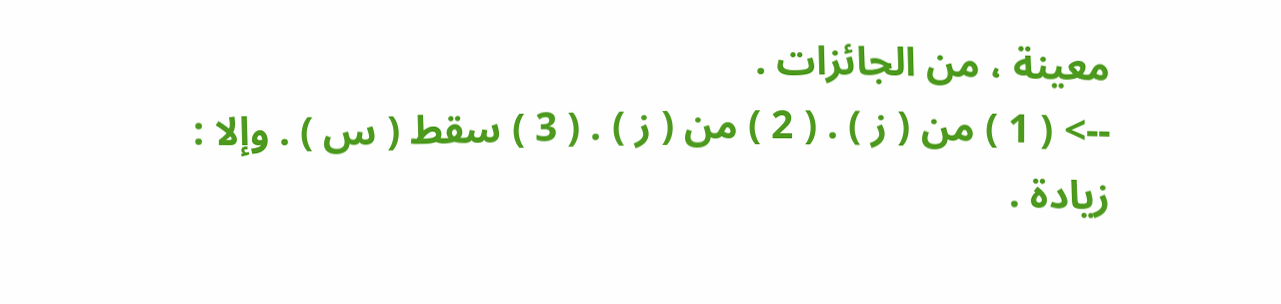معينة ، من الجائزات .
--> ( 1 ) من ( ز ) . ( 2 ) من ( ز ) . ( 3 ) سقط ( س ) . وإلا : زيادة .